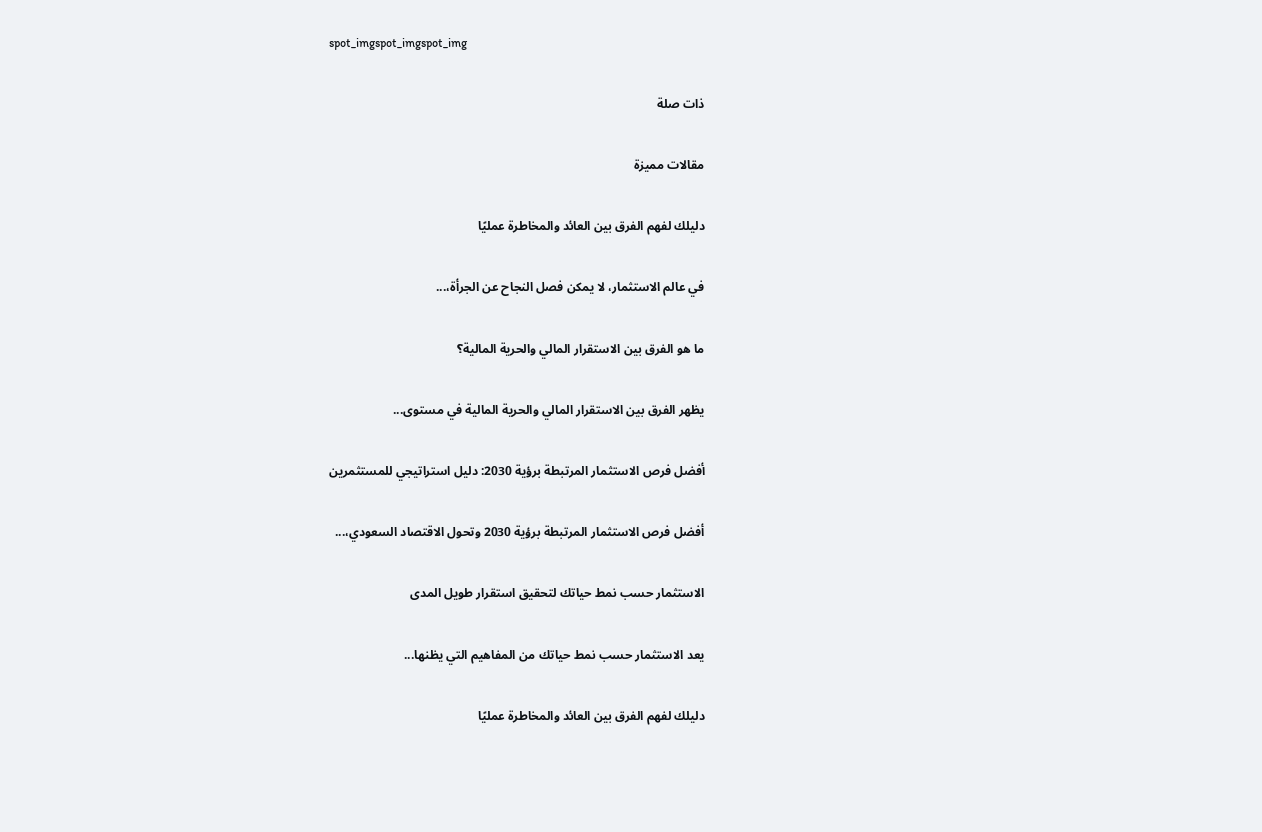spot_imgspot_imgspot_img

ذات صلة

مقالات مميزة

دليلك لفهم الفرق بين العائد والمخاطرة عمليًا

في عالم الاستثمار، لا يمكن فصل النجاح عن الجرأة،...

ما هو الفرق بين الاستقرار المالي والحرية المالية؟

يظهر الفرق بين الاستقرار المالي والحرية المالية في مستوى...

أفضل فرص الاستثمار المرتبطة برؤية 2030: دليل استراتيجي للمستثمرين

أفضل فرص الاستثمار المرتبطة برؤية 2030 وتحول الاقتصاد السعودي،...

الاستثمار حسب نمط حياتك لتحقيق استقرار طويل المدى

يعد الاستثمار حسب نمط حياتك من المفاهيم التي يظنها...

دليلك لفهم الفرق بين العائد والمخاطرة عمليًا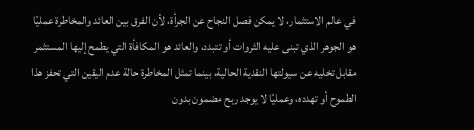في عالم الاستثمار، لا يمكن فصل النجاح عن الجرأة، لأن الفرق بين العائد والمخاطرة عمليًا هو الجوهر الذي تبنى عليه الثروات أو تتبدد، والعائد هو المكافأة التي يطمح إليها المستثمر مقابل تخليه عن سيولتها النقدية الحالية، بينما تمثل المخاطرة حالة عدم اليقين التي تحفز هذا الطموح أو تهدده، وعمليًا لا يوجد ربح مضمون بدون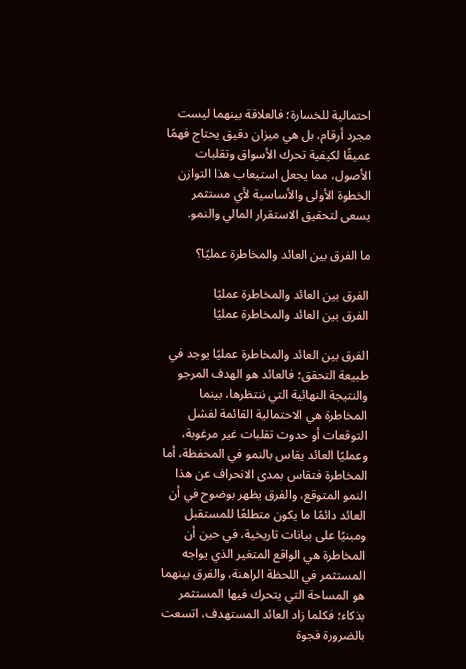احتمالية للخسارة؛ فالعلاقة بينهما ليست مجرد أرقام، بل هي ميزان دقيق يحتاج فهمًا عميقًا لكيفية تحرك الأسواق وتقلبات الأصول، مما يجعل استيعاب هذا التوازن الخطوة الأولى والأساسية لأي مستثمر يسعى لتحقيق الاستقرار المالي والنمو.

ما الفرق بين العائد والمخاطرة عمليًا؟

الفرق بين العائد والمخاطرة عمليًا
الفرق بين العائد والمخاطرة عمليًا

الفرق بين العائد والمخاطرة عمليًا يوجد في طبيعة التحقق؛ فالعائد هو الهدف المرجو والنتيجة النهائية التي ننتظرها، بينما المخاطرة هي الاحتمالية القائمة لفشل التوقعات أو حدوث تقلبات غير مرغوبة، وعمليًا العائد يقاس بالنمو في المحفظة، أما المخاطرة فتقاس بمدى الانحراف عن هذا النمو المتوقع، والفرق يظهر بوضوح في أن العائد دائمًا ما يكون متطلعًا للمستقبل ومبنيًا على بيانات تاريخية، في حين أن المخاطرة هي الواقع المتغير الذي يواجه المستثمر في اللحظة الراهنة، والفرق بينهما هو المساحة التي يتحرك فيها المستثمر بذكاء؛ فكلما زاد العائد المستهدف، اتسعت بالضرورة فجوة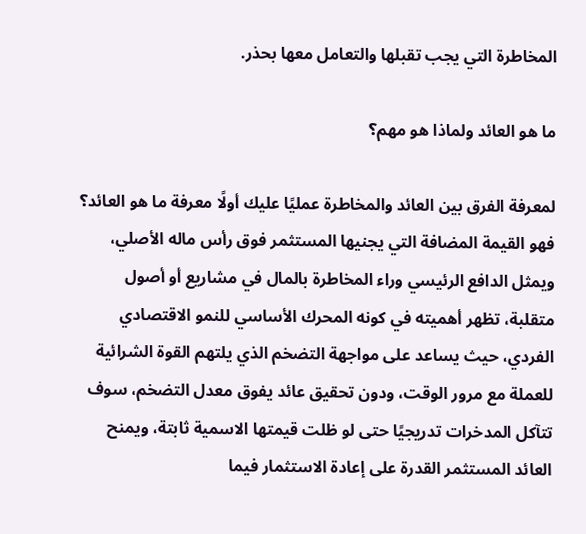المخاطرة التي يجب تقبلها والتعامل معها بحذر.

ما هو العائد ولماذا هو مهم؟

لمعرفة الفرق بين العائد والمخاطرة عمليًا عليك أولًا معرفة ما هو العائد؟ فهو القيمة المضافة التي يجنيها المستثمر فوق رأس ماله الأصلي، ويمثل الدافع الرئيسي وراء المخاطرة بالمال في مشاريع أو أصول متقلبة، تظهر أهميته في كونه المحرك الأساسي للنمو الاقتصادي الفردي، حيث يساعد على مواجهة التضخم الذي يلتهم القوة الشرائية للعملة مع مرور الوقت، ودون تحقيق عائد يفوق معدل التضخم، سوف تتآكل المدخرات تدريجيًا حتى لو ظلت قيمتها الاسمية ثابتة، ويمنح العائد المستثمر القدرة على إعادة الاستثمار فيما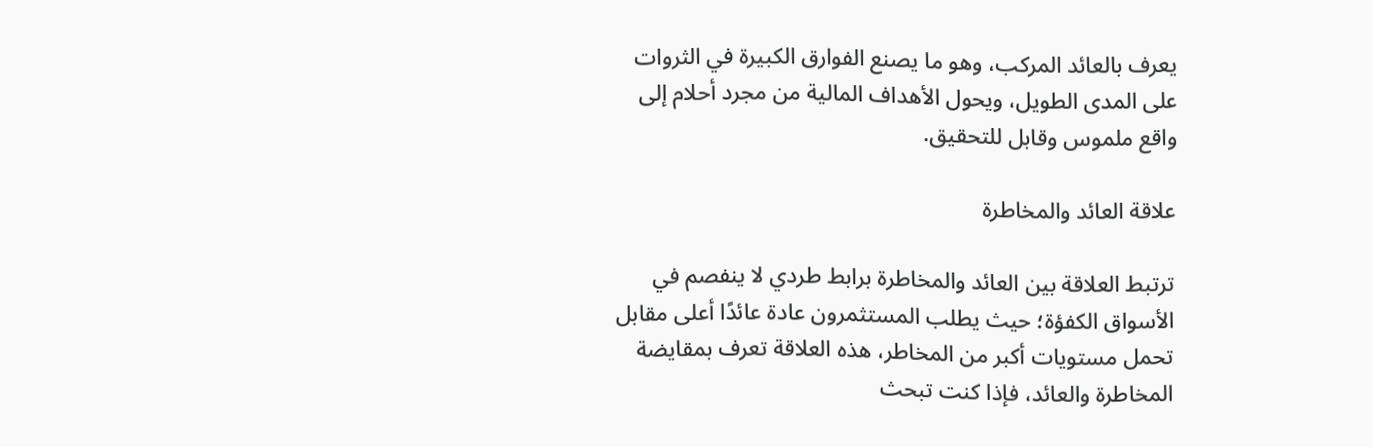يعرف بالعائد المركب، وهو ما يصنع الفوارق الكبيرة في الثروات على المدى الطويل، ويحول الأهداف المالية من مجرد أحلام إلى واقع ملموس وقابل للتحقيق.

علاقة العائد والمخاطرة

ترتبط العلاقة بين العائد والمخاطرة برابط طردي لا ينفصم في الأسواق الكفؤة؛ حيث يطلب المستثمرون عادة عائدًا أعلى مقابل تحمل مستويات أكبر من المخاطر، هذه العلاقة تعرف بمقايضة المخاطرة والعائد، فإذا كنت تبحث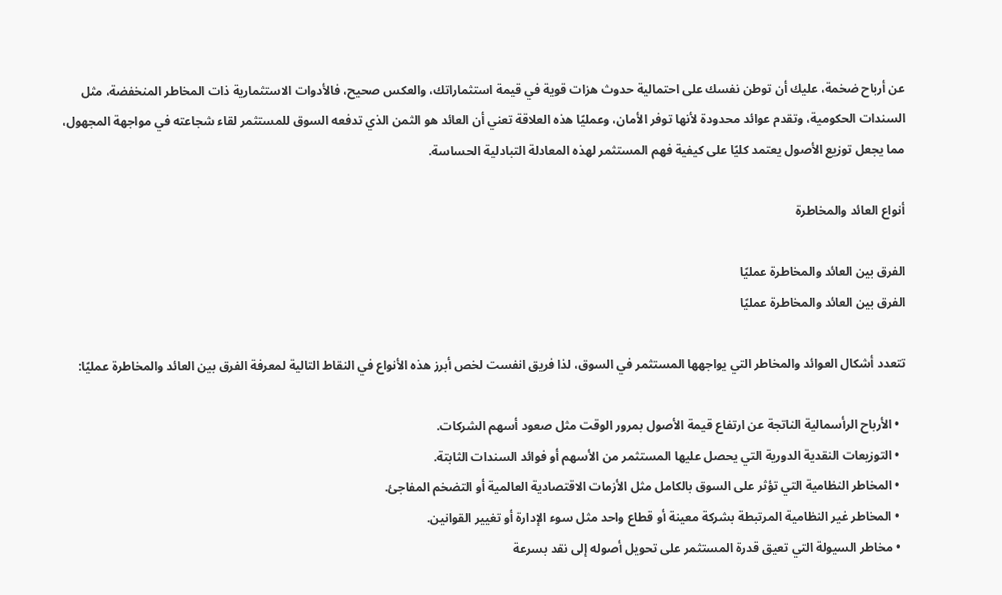عن أرباح ضخمة، عليك أن توطن نفسك على احتمالية حدوث هزات قوية في قيمة استثماراتك، والعكس صحيح، فالأدوات الاستثمارية ذات المخاطر المنخفضة، مثل السندات الحكومية، وتقدم عوائد محدودة لأنها توفر الأمان، وعمليًا هذه العلاقة تعني أن العائد هو الثمن الذي تدفعه السوق للمستثمر لقاء شجاعته في مواجهة المجهول، مما يجعل توزيع الأصول يعتمد كليًا على كيفية فهم المستثمر لهذه المعادلة التبادلية الحساسة.

أنواع العائد والمخاطرة

الفرق بين العائد والمخاطرة عمليًا
الفرق بين العائد والمخاطرة عمليًا

تتعدد أشكال العوائد والمخاطر التي يواجهها المستثمر في السوق، لذا فريق انفست لخص أبرز هذه الأنواع في النقاط التالية لمعرفة الفرق بين العائد والمخاطرة عمليًا:

  • الأرباح الرأسمالية الناتجة عن ارتفاع قيمة الأصول بمرور الوقت مثل صعود أسهم الشركات.
  • التوزيعات النقدية الدورية التي يحصل عليها المستثمر من الأسهم أو فوائد السندات الثابتة.
  • المخاطر النظامية التي تؤثر على السوق بالكامل مثل الأزمات الاقتصادية العالمية أو التضخم المفاجئ.
  • المخاطر غير النظامية المرتبطة بشركة معينة أو قطاع واحد مثل سوء الإدارة أو تغيير القوانين.
  • مخاطر السيولة التي تعيق قدرة المستثمر على تحويل أصوله إلى نقد بسرعة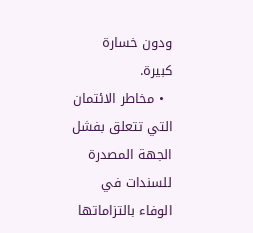ودون خسارة كبيرة.
  • مخاطر الائتمان التي تتعلق بفشل الجهة المصدرة للسندات في الوفاء بالتزاماتها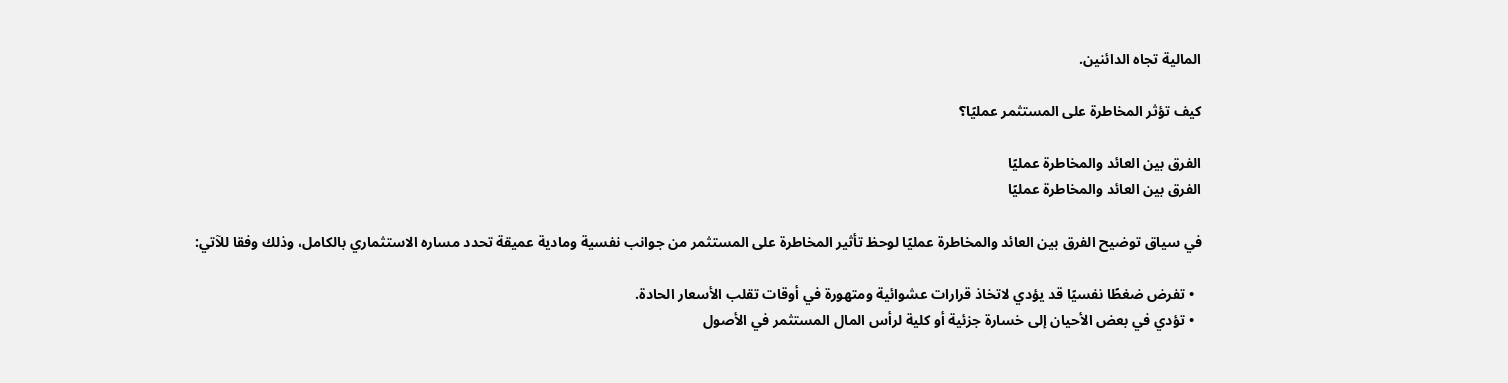المالية تجاه الدائنين.

كيف تؤثر المخاطرة على المستثمر عمليًا؟

الفرق بين العائد والمخاطرة عمليًا
الفرق بين العائد والمخاطرة عمليًا

في سياق توضيح الفرق بين العائد والمخاطرة عمليًا لوحظ تأثير المخاطرة على المستثمر من جوانب نفسية ومادية عميقة تحدد مساره الاستثماري بالكامل، وذلك وفقا للآتي:

  • تفرض ضغطًا نفسيًا قد يؤدي لاتخاذ قرارات عشوائية ومتهورة في أوقات تقلب الأسعار الحادة.
  • تؤدي في بعض الأحيان إلى خسارة جزئية أو كلية لرأس المال المستثمر في الأصول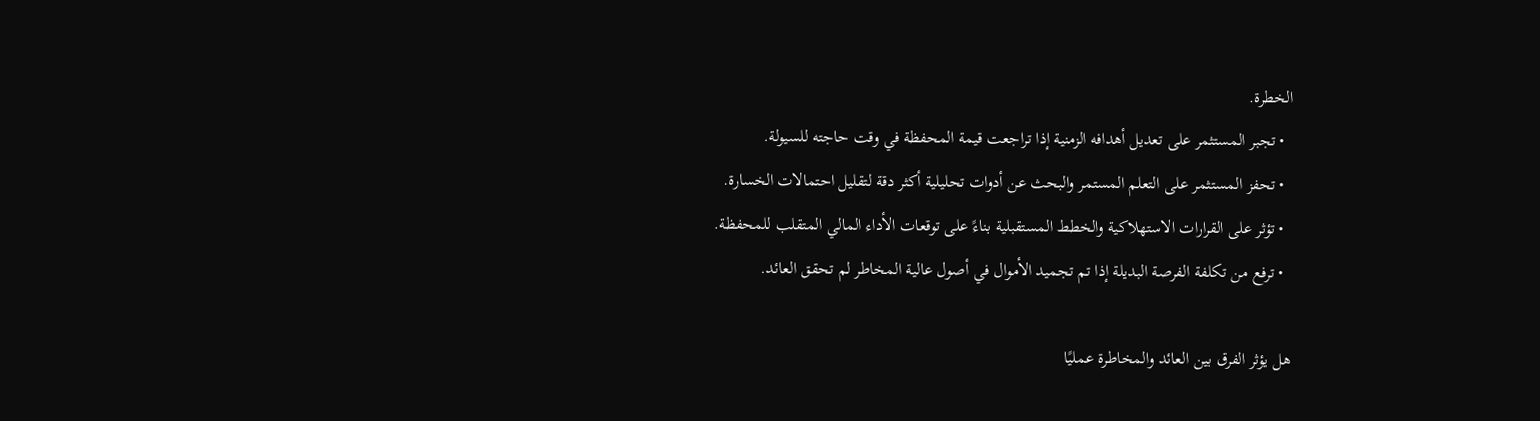الخطرة.
  • تجبر المستثمر على تعديل أهدافه الزمنية إذا تراجعت قيمة المحفظة في وقت حاجته للسيولة.
  • تحفز المستثمر على التعلم المستمر والبحث عن أدوات تحليلية أكثر دقة لتقليل احتمالات الخسارة.
  • تؤثر على القرارات الاستهلاكية والخطط المستقبلية بناءً على توقعات الأداء المالي المتقلب للمحفظة.
  • ترفع من تكلفة الفرصة البديلة إذا تم تجميد الأموال في أصول عالية المخاطر لم تحقق العائد.

هل يؤثر الفرق بين العائد والمخاطرة عمليًا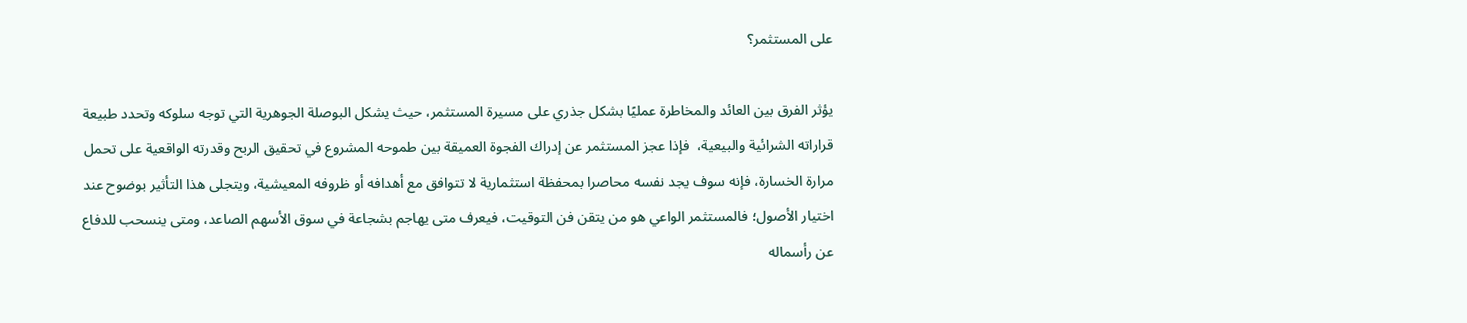على المستثمر؟

يؤثر الفرق بين العائد والمخاطرة عمليًا بشكل جذري على مسيرة المستثمر، حيث يشكل البوصلة الجوهرية التي توجه سلوكه وتحدد طبيعة قراراته الشرائية والبيعية،  فإذا عجز المستثمر عن إدراك الفجوة العميقة بين طموحه المشروع في تحقيق الربح وقدرته الواقعية على تحمل مرارة الخسارة، فإنه سوف يجد نفسه محاصرا بمحفظة استثمارية لا تتوافق مع أهدافه أو ظروفه المعيشية، ويتجلى هذا التأثير بوضوح عند اختيار الأصول؛ فالمستثمر الواعي هو من يتقن فن التوقيت، فيعرف متى يهاجم بشجاعة في سوق الأسهم الصاعد، ومتى ينسحب للدفاع عن رأسماله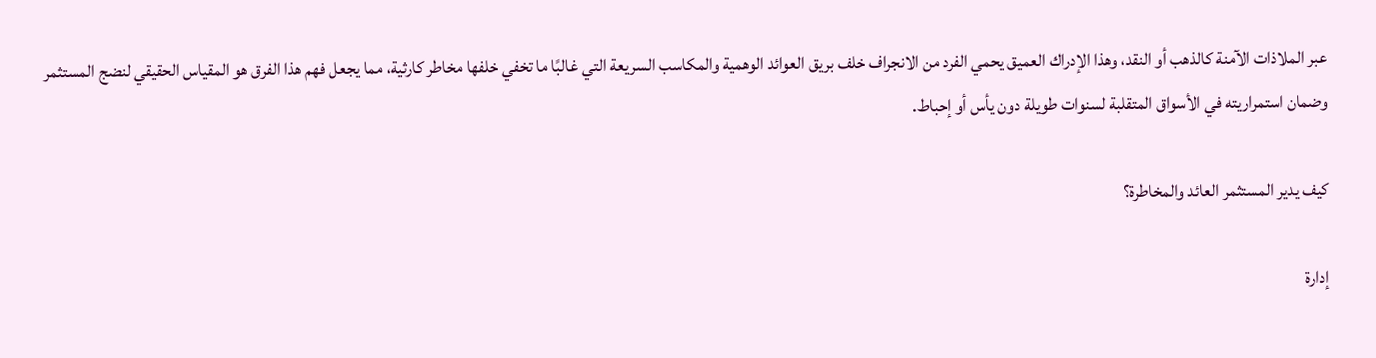عبر الملاذات الآمنة كالذهب أو النقد، وهذا الإدراك العميق يحمي الفرد من الانجراف خلف بريق العوائد الوهمية والمكاسب السريعة التي غالبًا ما تخفي خلفها مخاطر كارثية، مما يجعل فهم هذا الفرق هو المقياس الحقيقي لنضج المستثمر وضمان استمراريته في الأسواق المتقلبة لسنوات طويلة دون يأس أو إحباط.

كيف يدير المستثمر العائد والمخاطرة؟

إدارة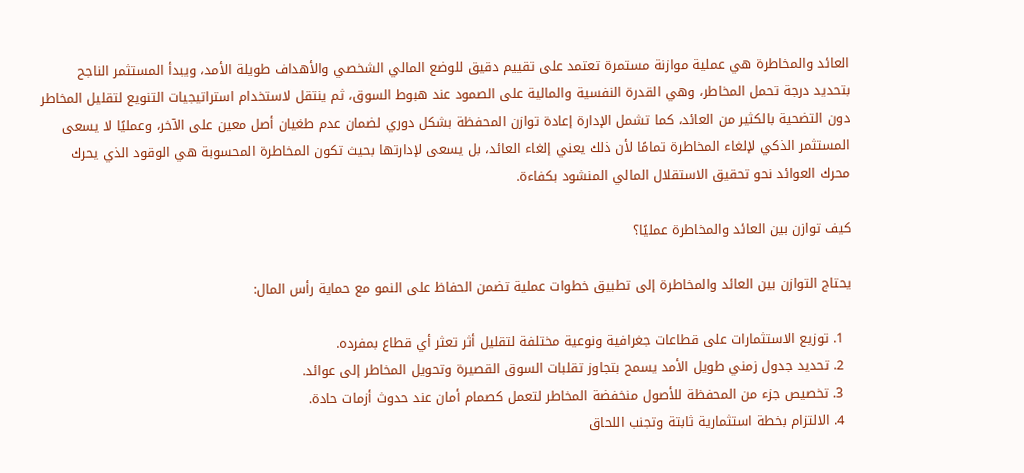العائد والمخاطرة هي عملية موازنة مستمرة تعتمد على تقييم دقيق للوضع المالي الشخصي والأهداف طويلة الأمد، ويبدأ المستثمر الناجح بتحديد درجة تحمل المخاطر، وهي القدرة النفسية والمالية على الصمود عند هبوط السوق، ثم ينتقل لاستخدام استراتيجيات التنويع لتقليل المخاطر دون التضحية بالكثير من العائد، كما تشمل الإدارة إعادة توازن المحفظة بشكل دوري لضمان عدم طغيان أصل معين على الآخر، وعمليًا لا يسعى المستثمر الذكي لإلغاء المخاطرة تمامًا لأن ذلك يعني إلغاء العائد، بل يسعى لإدارتها بحيث تكون المخاطرة المحسوبة هي الوقود الذي يحرك محرك العوائد نحو تحقيق الاستقلال المالي المنشود بكفاءة.

كيف توازن بين العائد والمخاطرة عمليًا؟

يحتاج التوازن بين العائد والمخاطرة إلى تطبيق خطوات عملية تضمن الحفاظ على النمو مع حماية رأس المال:

  1. توزيع الاستثمارات على قطاعات جغرافية ونوعية مختلفة لتقليل أثر تعثر أي قطاع بمفرده.
  2. تحديد جدول زمني طويل الأمد يسمح بتجاوز تقلبات السوق القصيرة وتحويل المخاطر إلى عوائد.
  3. تخصيص جزء من المحفظة للأصول منخفضة المخاطر لتعمل كصمام أمان عند حدوث أزمات حادة.
  4. الالتزام بخطة استثمارية ثابتة وتجنب اللحاق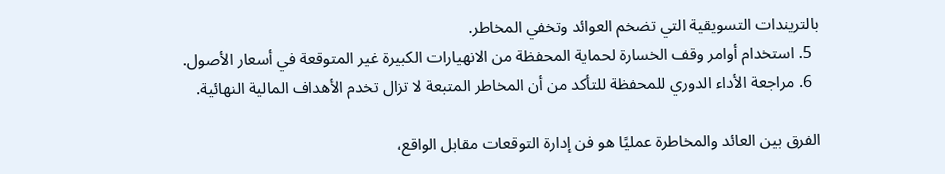بالتريندات التسويقية التي تضخم العوائد وتخفي المخاطر.
  5. استخدام أوامر وقف الخسارة لحماية المحفظة من الانهيارات الكبيرة غير المتوقعة في أسعار الأصول.
  6. مراجعة الأداء الدوري للمحفظة للتأكد من أن المخاطر المتبعة لا تزال تخدم الأهداف المالية النهائية.

الفرق بين العائد والمخاطرة عمليًا هو فن إدارة التوقعات مقابل الواقع،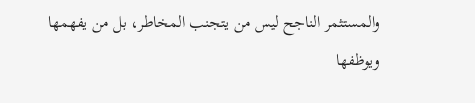والمستثمر الناجح ليس من يتجنب المخاطر، بل من يفهمها ويوظفها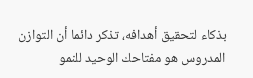بذكاء لتحقيق أهدافه، تذكر دائما أن التوازن المدروس هو مفتاحك الوحيد للنمو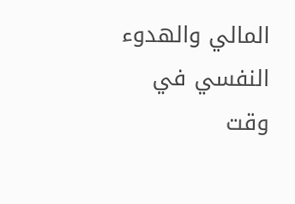المالي والهدوء النفسي في وقت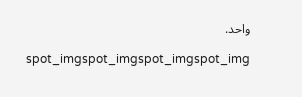واحد.

spot_imgspot_imgspot_imgspot_img